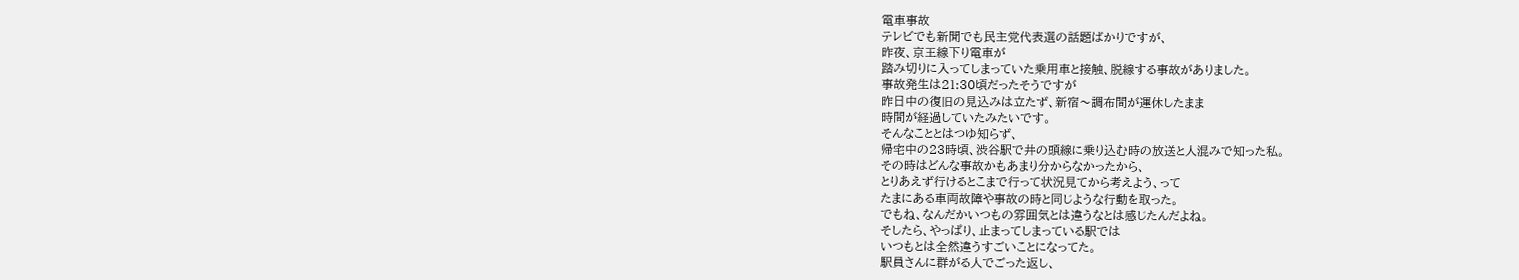電車事故
テレビでも新聞でも民主党代表選の話題ばかりですが、
昨夜、京王線下り電車が
踏み切りに入ってしまっていた乗用車と接触、脱線する事故がありました。
事故発生は21:30頃だったそうですが
昨日中の復旧の見込みは立たず、新宿〜調布間が運休したまま
時間が経過していたみたいです。
そんなこととはつゆ知らず、
帰宅中の23時頃、渋谷駅で井の頭線に乗り込む時の放送と人混みで知った私。
その時はどんな事故かもあまり分からなかったから、
とりあえず行けるとこまで行って状況見てから考えよう、って
たまにある車両故障や事故の時と同じような行動を取った。
でもね、なんだかいつもの雰囲気とは違うなとは感じたんだよね。
そしたら、やっぱり、止まってしまっている駅では
いつもとは全然違うすごいことになってた。
駅員さんに群がる人でごった返し、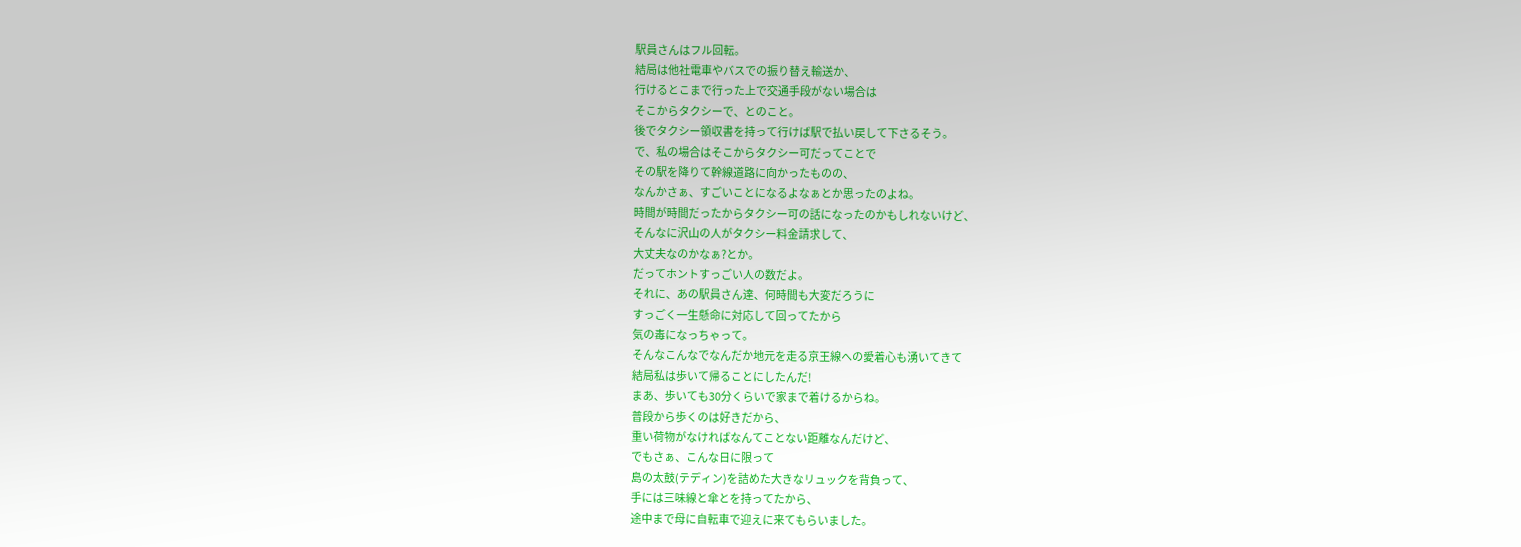駅員さんはフル回転。
結局は他社電車やバスでの振り替え輸送か、
行けるとこまで行った上で交通手段がない場合は
そこからタクシーで、とのこと。
後でタクシー領収書を持って行けば駅で払い戻して下さるそう。
で、私の場合はそこからタクシー可だってことで
その駅を降りて幹線道路に向かったものの、
なんかさぁ、すごいことになるよなぁとか思ったのよね。
時間が時間だったからタクシー可の話になったのかもしれないけど、
そんなに沢山の人がタクシー料金請求して、
大丈夫なのかなぁ?とか。
だってホントすっごい人の数だよ。
それに、あの駅員さん達、何時間も大変だろうに
すっごく一生懸命に対応して回ってたから
気の毒になっちゃって。
そんなこんなでなんだか地元を走る京王線への愛着心も湧いてきて
結局私は歩いて帰ることにしたんだ!
まあ、歩いても30分くらいで家まで着けるからね。
普段から歩くのは好きだから、
重い荷物がなければなんてことない距離なんだけど、
でもさぁ、こんな日に限って
島の太鼓(テディン)を詰めた大きなリュックを背負って、
手には三味線と傘とを持ってたから、
途中まで母に自転車で迎えに来てもらいました。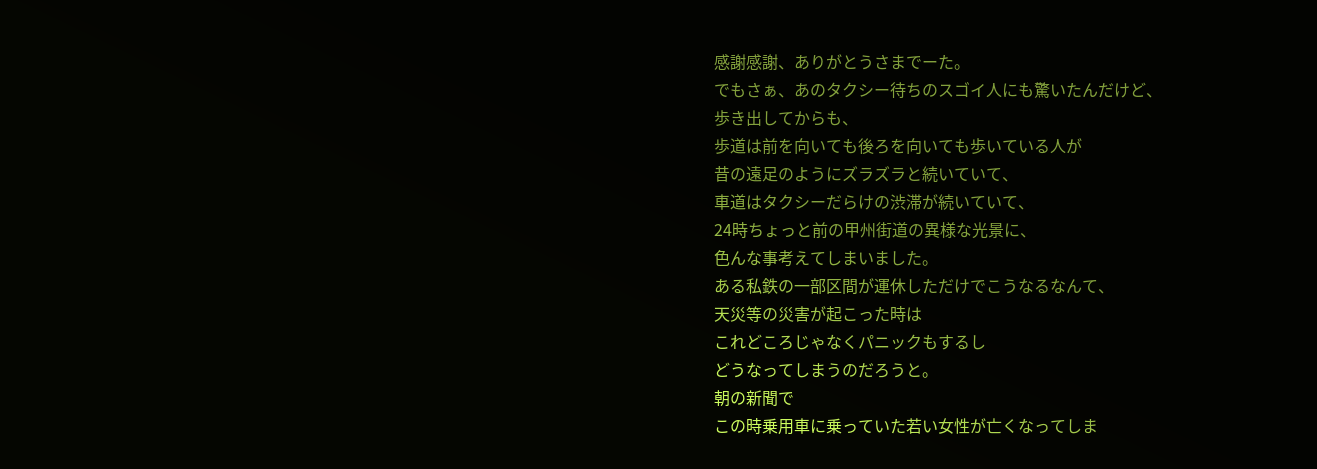感謝感謝、ありがとうさまでーた。
でもさぁ、あのタクシー待ちのスゴイ人にも驚いたんだけど、
歩き出してからも、
歩道は前を向いても後ろを向いても歩いている人が
昔の遠足のようにズラズラと続いていて、
車道はタクシーだらけの渋滞が続いていて、
24時ちょっと前の甲州街道の異様な光景に、
色んな事考えてしまいました。
ある私鉄の一部区間が運休しただけでこうなるなんて、
天災等の災害が起こった時は
これどころじゃなくパニックもするし
どうなってしまうのだろうと。
朝の新聞で
この時乗用車に乗っていた若い女性が亡くなってしま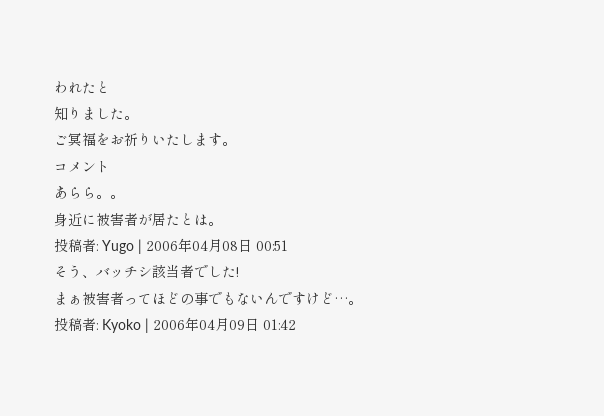われたと
知りました。
ご冥福をお祈りいたします。
コメント
あらら。。
身近に被害者が居たとは。
投稿者: Yugo | 2006年04月08日 00:51
そう、バッチシ該当者でした!
まぁ被害者ってほどの事でもないんですけど…。
投稿者: Kyoko | 2006年04月09日 01:42